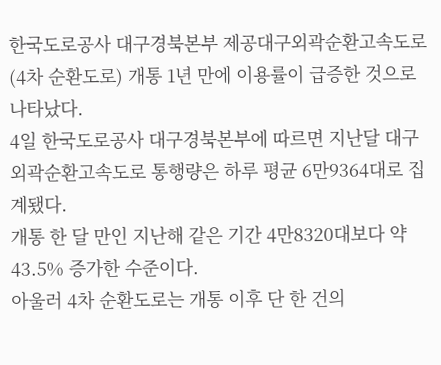한국도로공사 대구경북본부 제공대구외곽순환고속도로(4차 순환도로) 개통 1년 만에 이용률이 급증한 것으로 나타났다.
4일 한국도로공사 대구경북본부에 따르면 지난달 대구외곽순환고속도로 통행량은 하루 평균 6만9364대로 집계됐다.
개통 한 달 만인 지난해 같은 기간 4만8320대보다 약 43.5% 증가한 수준이다.
아울러 4차 순환도로는 개통 이후 단 한 건의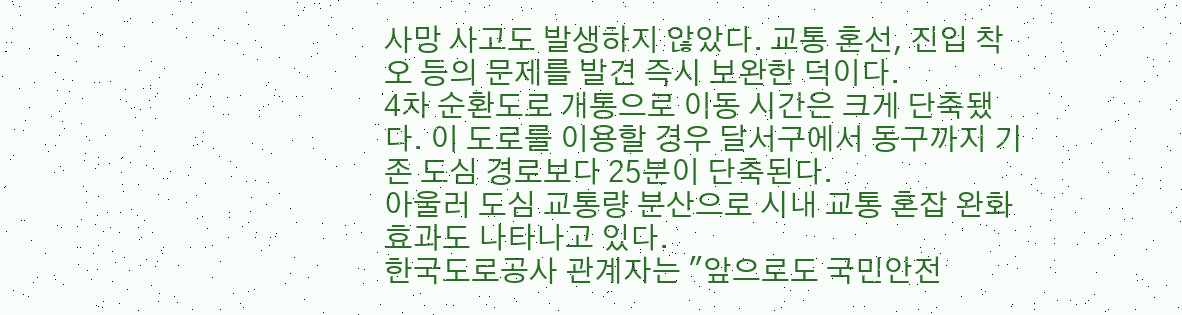사망 사고도 발생하지 않았다. 교통 혼선, 진입 착오 등의 문제를 발견 즉시 보완한 덕이다.
4차 순환도로 개통으로 이동 시간은 크게 단축됐다. 이 도로를 이용할 경우 달서구에서 동구까지 기존 도심 경로보다 25분이 단축된다.
아울러 도심 교통량 분산으로 시내 교통 혼잡 완화 효과도 나타나고 있다.
한국도로공사 관계자는 "앞으로도 국민안전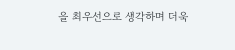을 최우선으로 생각하며 더욱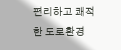편리하고 쾌적한 도로환경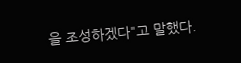을 조성하겠다"고 말했다.